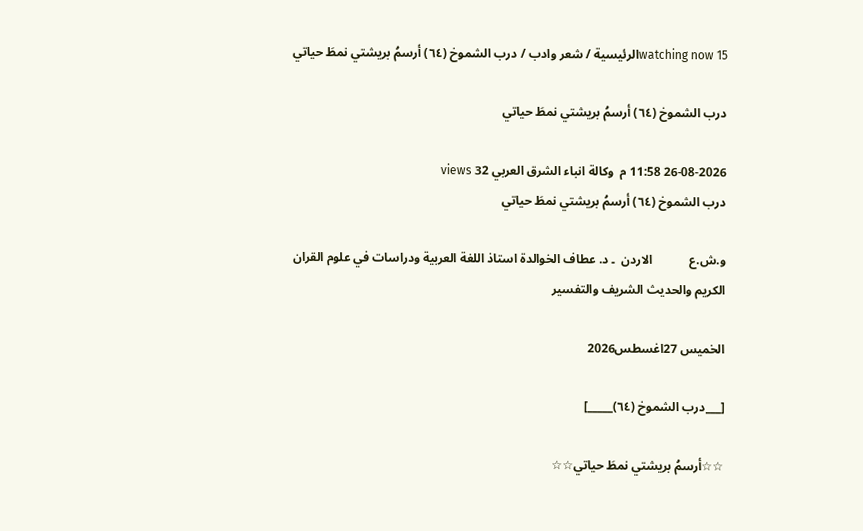15 watching nowالرئيسية / شعر وادب / درب الشموخ (٦٤) أرسمُ بريشتي نمطَ حياتي

درب الشموخ (٦٤) أرسمُ بريشتي نمطَ حياتي

26-08-2026 11:58 م  وكالة انباء الشرق العربي 32 views
درب الشموخ (٦٤) أرسمُ بريشتي نمطَ حياتي

و.ش.ع            الاردن  ۔ د. عطاف الخوالدة استاذ اللغة العربية ودراسات في علوم القران الكريم والحديث الشريف والتفسير

الخميس 27اغسطس2026

[___درب الشموخ (٦٤)_____]

☆☆أرسمُ بريشتي نمطَ حياتي☆☆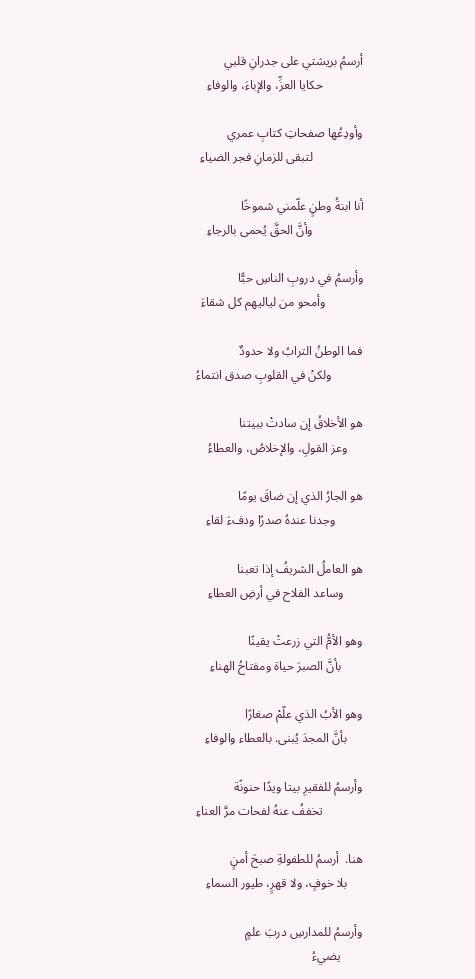أرسمُ بريشتي على جدرانِ قلبي
             حكايا العزِّ، والإباءَ، والوفاءِ

وأودِعُها صفحاتِ كتابِ عمري
                لتبقى للزمانِ فجر الضياءِ

أنا ابنةُ وطنٍ علّمني شموخًا
                وأنَّ الحقَّ يُحمى بالرجاءِ

وأرسمُ في دروبِ الناسِ حبًّا
            وأمحو من لياليهم كل شقاءَ

فما الوطنُ الترابُ ولا حدودٌ
          ولكنْ في القلوبِ صدق انتماءُ

هو الأخلاقُ إن سادتْ ببيتنا
     وعز القولِ، والإخلاصُ، والعطاءُ

هو الجارُ الذي إن ضاقَ يومًا
         وجدنا عندهُ صدرًا ودفءَ لقاءِ

هو العاملُ الشريفُ إذا تعبنا
      وساعد الفلاح في أرضِ العطاءِ

وهو الأمُّ التي زرعتْ يقينًا
       بأنَّ الصبرَ حياة ومفتاحُ الهناءِ

وهو الأبُ الذي علّمْ صغارًا
     بأنَّ المجدَ يُبنى. بالعطاء والوفاءِ

وأرسمُ للفقيرِ بيتا ويدًا حنونًة
             تخففُ عنهُ لفحات مرَّ العناءِ

هنا.  أرسمُ للطفولةِ صبحَ أمنٍ
     بلا خوفٍ، ولا قهرٍ، طيور السماءِ

وأرسمُ للمدارسِ دربَ علمٍ
       يضيءُ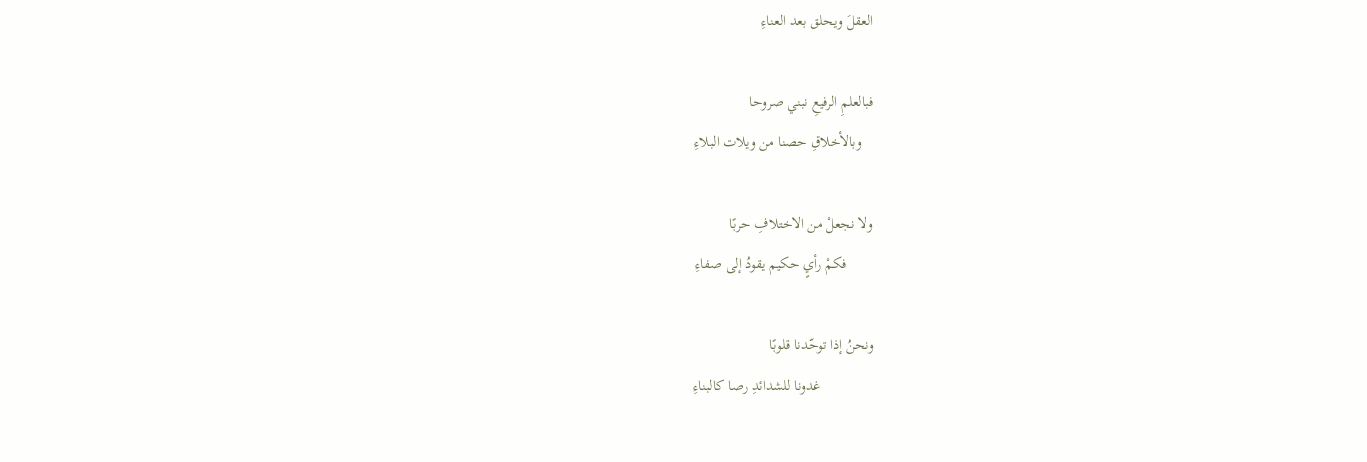العقلَ ويحلق بعد العناءِ

فبالعلمِ الرفيعِ نبني صروحا
   وبالأخلاقِ حصنا من ويلات البلاءِ

ولا نجعلْ من الاختلافِ حربًا
       فكمْ رأيٍ حكيم يقودُ إلى صفاءِ

ونحنُ إذا توحّدنا قلوبًا
              غدونا للشدائدِ رصا كالبناءِ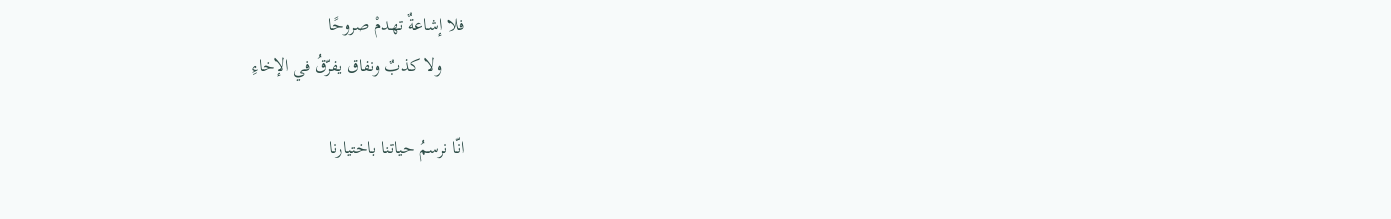فلا إشاعةٌ تهدمْ صروحًا
     ولا كذبٌ ونفاق يفرّقُ في الإخاءِ

انّا نرسمُ حياتنا باختيارنا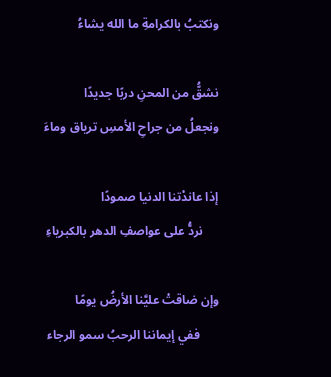ونكتبُ بالكرامةِ ما الله يشاءُ

نشقُّ من المحنِ دربًا جديدًا
ونجعلُ من جراحِ الأمسِ ترياق وماءَ

إذا عاندْتنا الدنيا صمودًا
     نردُّ على عواصفِ الدهر بالكبرياءِ

وإن ضاقتْ عليَّنا الأرضُ يومًا
      ففي إيماننا الرحبُ سمو الرجاء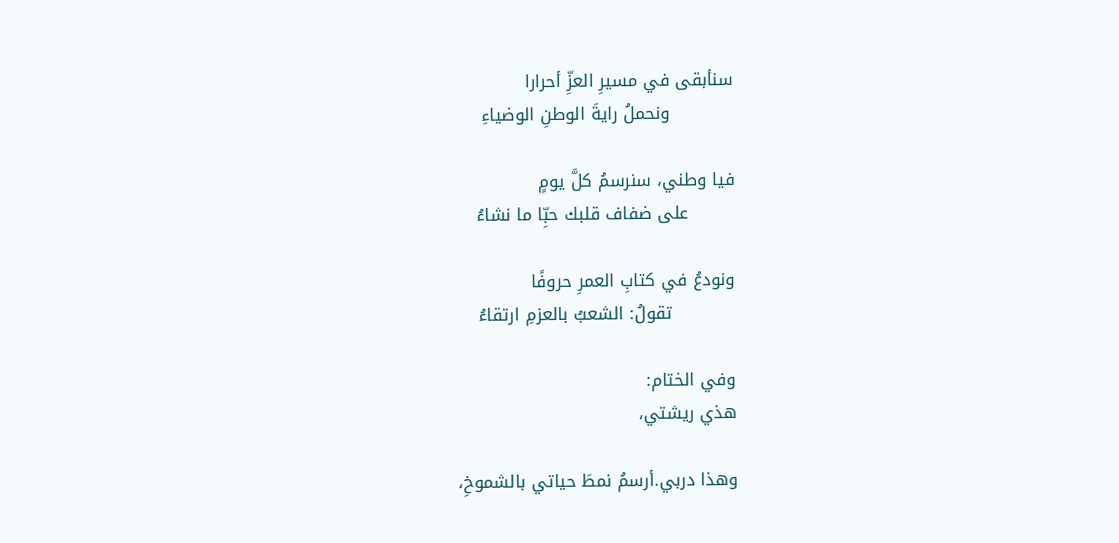سنأبقى في مسيرِ العزِّ أحرارا
           ونحملُ رايةَ الوطنِ الوضياءِ

فيا وطني، سنرسمُ كلَّ يومٍ
        على ضفاف قلبك حبِّا ما نشاءُ

ونودعُ في كتابِ العمرِ حروفًا
           تقولُ: الشعبُ بالعزمِ ارتقاءُ

وفي الختام:
هذي ريشتي،

وهذا دربي.أرسمُ نمطَ حياتي بالشموخِ،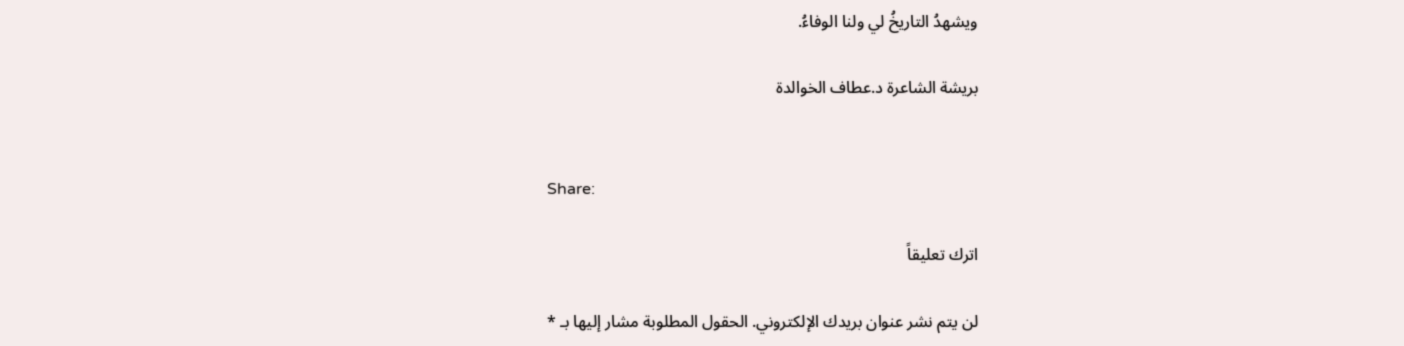ويشهدُ التاريخُ لي ولنا الوفاءُ.

بريشة الشاعرة د.عطاف الخوالدة


Share:

اترك تعليقاً

لن يتم نشر عنوان بريدك الإلكتروني. الحقول المطلوبة مشار إليها بـ *